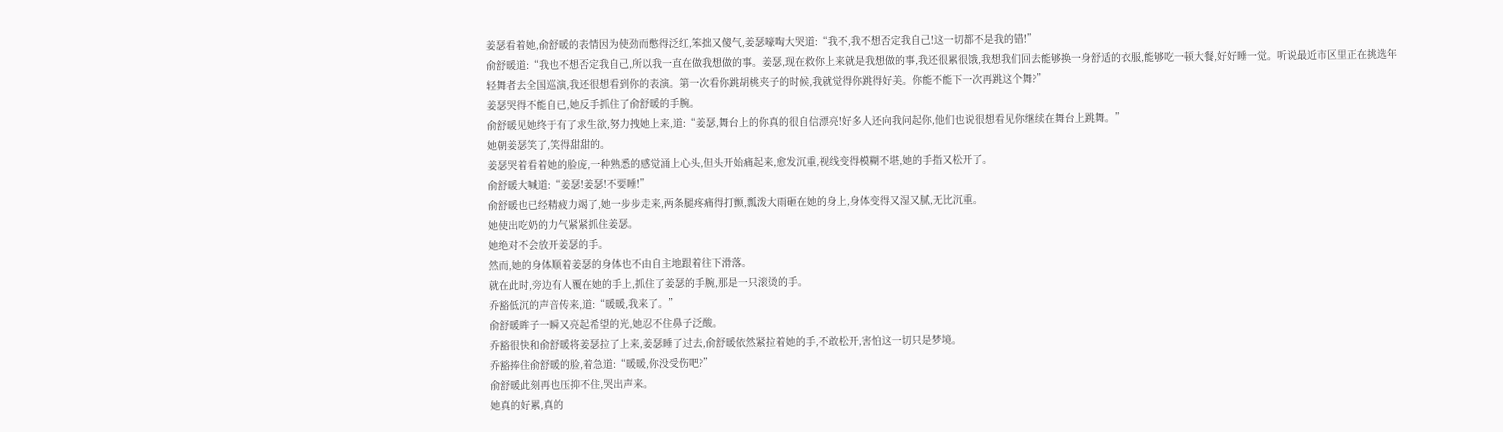姜瑟看着她,俞舒暖的表情因为使劲而憋得泛红,笨拙又傻气,姜瑟嚎啕大哭道:“我不,我不想否定我自己!这一切都不是我的错!”
俞舒暖道:“我也不想否定我自己,所以我一直在做我想做的事。姜瑟,现在救你上来就是我想做的事,我还很累很饿,我想我们回去能够换一身舒适的衣服,能够吃一顿大餐,好好睡一觉。听说最近市区里正在挑选年轻舞者去全国巡演,我还很想看到你的表演。第一次看你跳胡桃夹子的时候,我就觉得你跳得好美。你能不能下一次再跳这个舞?”
姜瑟哭得不能自已,她反手抓住了俞舒暖的手腕。
俞舒暖见她终于有了求生欲,努力拽她上来,道:“姜瑟,舞台上的你真的很自信漂亮!好多人还向我问起你,他们也说很想看见你继续在舞台上跳舞。”
她朝姜瑟笑了,笑得甜甜的。
姜瑟哭着看着她的脸庞,一种熟悉的感觉涌上心头,但头开始痛起来,愈发沉重,视线变得模糊不堪,她的手指又松开了。
俞舒暖大喊道:“姜瑟!姜瑟!不要睡!”
俞舒暖也已经精疲力竭了,她一步步走来,两条腿疼痛得打颤,瓢泼大雨砸在她的身上,身体变得又湿又腻,无比沉重。
她使出吃奶的力气紧紧抓住姜瑟。
她绝对不会放开姜瑟的手。
然而,她的身体顺着姜瑟的身体也不由自主地跟着往下滑落。
就在此时,旁边有人覆在她的手上,抓住了姜瑟的手腕,那是一只滚烫的手。
乔豁低沉的声音传来,道:“暖暖,我来了。”
俞舒暖眸子一瞬又亮起希望的光,她忍不住鼻子泛酸。
乔豁很快和俞舒暖将姜瑟拉了上来,姜瑟睡了过去,俞舒暖依然紧拉着她的手,不敢松开,害怕这一切只是梦境。
乔豁捧住俞舒暖的脸,着急道:“暖暖,你没受伤吧?”
俞舒暖此刻再也压抑不住,哭出声来。
她真的好累,真的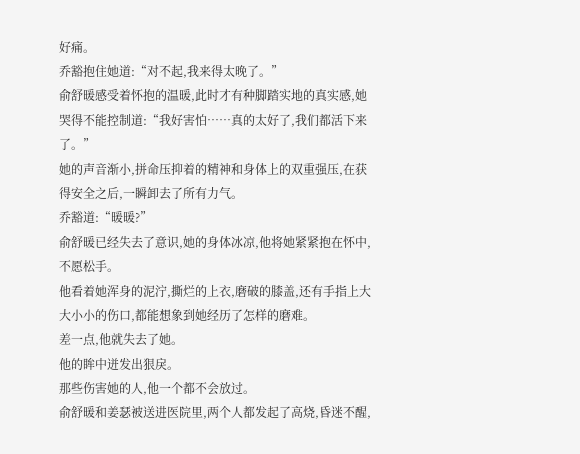好痛。
乔豁抱住她道:“对不起,我来得太晚了。”
俞舒暖感受着怀抱的温暖,此时才有种脚踏实地的真实感,她哭得不能控制道:“我好害怕……真的太好了,我们都活下来了。”
她的声音渐小,拼命压抑着的精神和身体上的双重强压,在获得安全之后,一瞬卸去了所有力气。
乔豁道:“暖暖?”
俞舒暖已经失去了意识,她的身体冰凉,他将她紧紧抱在怀中,不愿松手。
他看着她浑身的泥泞,撕烂的上衣,磨破的膝盖,还有手指上大大小小的伤口,都能想象到她经历了怎样的磨难。
差一点,他就失去了她。
他的眸中迸发出狠戾。
那些伤害她的人,他一个都不会放过。
俞舒暖和姜瑟被送进医院里,两个人都发起了高烧,昏迷不醒,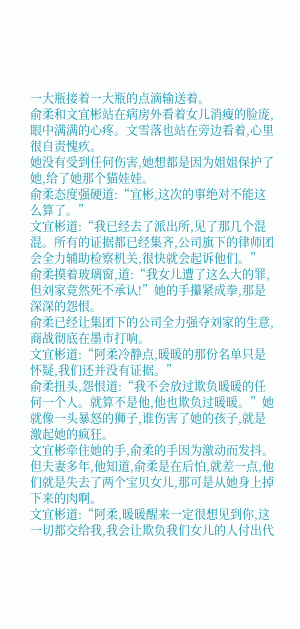一大瓶接着一大瓶的点滴输送着。
俞柔和文宜彬站在病房外看着女儿消瘦的脸庞,眼中满满的心疼。文雪落也站在旁边看着,心里很自责愧疚。
她没有受到任何伤害,她想都是因为姐姐保护了她,给了她那个猫娃娃。
俞柔态度强硬道:“宜彬,这次的事绝对不能这么算了。”
文宜彬道:“我已经去了派出所,见了那几个混混。所有的证据都已经集齐,公司旗下的律师团会全力辅助检察机关,很快就会起诉他们。”
俞柔摸着玻璃窗,道:“我女儿遭了这么大的罪,但刘家竟然死不承认!”她的手攥紧成拳,那是深深的怨恨。
俞柔已经让集团下的公司全力强夺刘家的生意,商战彻底在墨市打响。
文宜彬道:“阿柔冷静点,暖暖的那份名单只是怀疑,我们还并没有证据。”
俞柔扭头,怨恨道:“我不会放过欺负暖暖的任何一个人。就算不是他,他也欺负过暖暖。”她就像一头暴怒的狮子,谁伤害了她的孩子,就是激起她的疯狂。
文宜彬牵住她的手,俞柔的手因为激动而发抖。
但夫妻多年,他知道,俞柔是在后怕,就差一点,他们就是失去了两个宝贝女儿,那可是从她身上掉下来的肉啊。
文宜彬道:“阿柔,暖暖醒来一定很想见到你,这一切都交给我,我会让欺负我们女儿的人付出代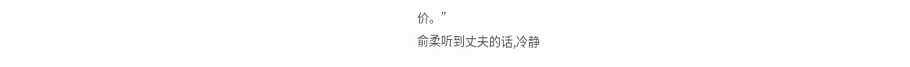价。”
俞柔听到丈夫的话,冷静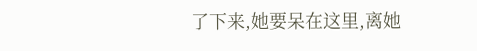了下来,她要呆在这里,离她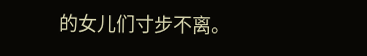的女儿们寸步不离。